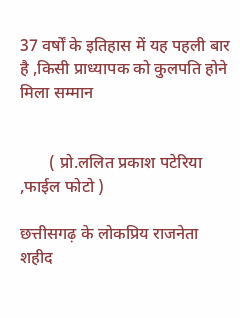37 वर्षों के इतिहास में यह पहली बार है ,किसी प्राध्यापक को कुलपति होने मिला सम्मान


       ( प्रो.ललित प्रकाश पटेरिया ,फाईल फोटो )

छत्तीसगढ़ के लोकप्रिय राजनेता शहीद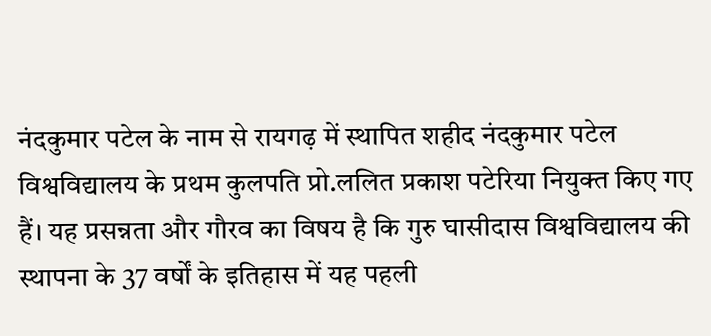नंदकुमार पटेल के नाम से रायगढ़ में स्थापित शहीद नंदकुमार पटेल विश्वविद्यालय के प्रथम कुलपति प्रो.ललित प्रकाश पटेरिया नियुक्त किए गए हैं। यह प्रसन्नता और गौरव का विषय है कि गुरु घासीदास विश्वविद्यालय की स्थापना के 37 वर्षों के इतिहास में यह पहली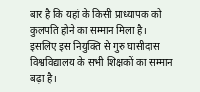बार है कि यहां के किसी प्राध्यापक को कुलपति होने का सम्मान मिला है। इसलिए इस नियुक्ति से गुरु घासीदास विश्वविद्यालय के सभी शिक्षकों का सम्मान बढ़ा है।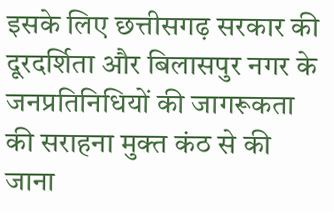इसके लिए छत्तीसगढ़ सरकार की दूरदर्शिता और बिलासपुर नगर के जनप्रतिनिधियों की जागरूकता की सराहना मुक्त कंठ से की जाना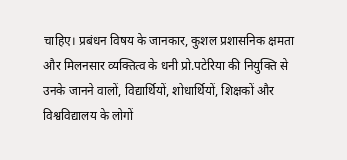चाहिए। प्रबंधन विषय के जानकार, कुशल प्रशासनिक क्षमता और मिलनसार व्यक्तित्व के धनी प्रो.पटेरिया की नियुक्ति से उनके जानने वालों, विद्यार्थियों, शोधार्थियों, शिक्षकों और विश्वविद्यालय के लोगों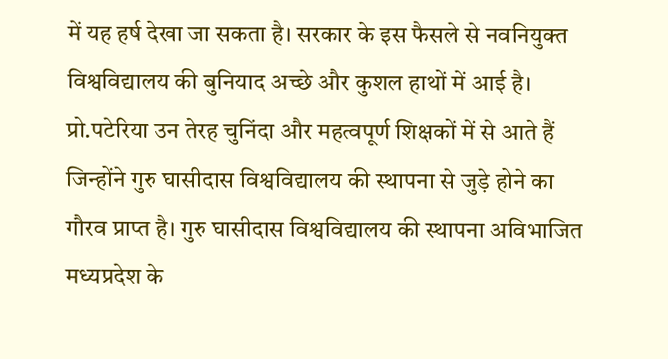में यह हर्ष देखा जा सकता है। सरकार के इस फैसले से नवनियुक्त विश्वविद्यालय की बुनियाद अच्छे और कुशल हाथों में आई है। प्रो.पटेरिया उन तेरह चुनिंदा और महत्वपूर्ण शिक्षकों में से आते हैं जिन्होंने गुरु घासीदास विश्वविद्यालय की स्थापना से जुड़े होने का गौरव प्राप्त है। गुरु घासीदास विश्वविद्यालय की स्थापना अविभाजित मध्यप्रदेश के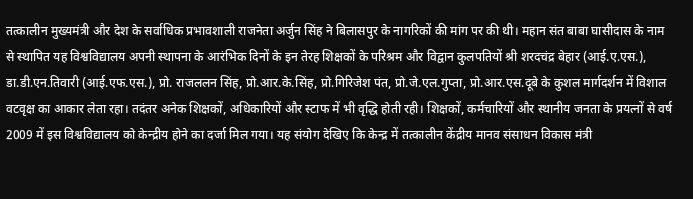तत्कालीन मुख्यमंत्री और देश के सर्वाधिक प्रभावशाली राजनेता अर्जुन सिंह ने बिलासपुर के नागरिकों की मांग पर की थी। महान संत बाबा घासीदास के नाम से स्थापित यह विश्वविद्यालय अपनी स्थापना के आरंभिक दिनों के इन तेरह शिक्षकों के परिश्रम और विद्वान कुलपतियों श्री शरदचंद्र बेहार (आई.ए.एस.), डा.डी.एन.तिवारी (आई.एफ.एस.), प्रो. राजललन सिंह, प्रो.आर.के.सिंह, प्रो.गिरिजेश पंत, प्रो.जे.एल.गुप्ता, प्रो.आर.एस.दूबे के कुशल मार्गदर्शन में विशाल वटवृक्ष का आकार लेता रहा। तदंतर अनेक शिक्षकों, अधिकारियों और स्टाफ में भी वृद्धि होती रही। शिक्षकों, कर्मचारियों और स्थानीय जनता के प्रयत्नों से वर्ष 2009 में इस विश्वविद्यालय को केन्द्रीय होने का दर्जा मिल गया। यह संयोग देखिए कि केन्द्र में तत्कालीन केंद्रीय मानव संसाधन विकास मंत्री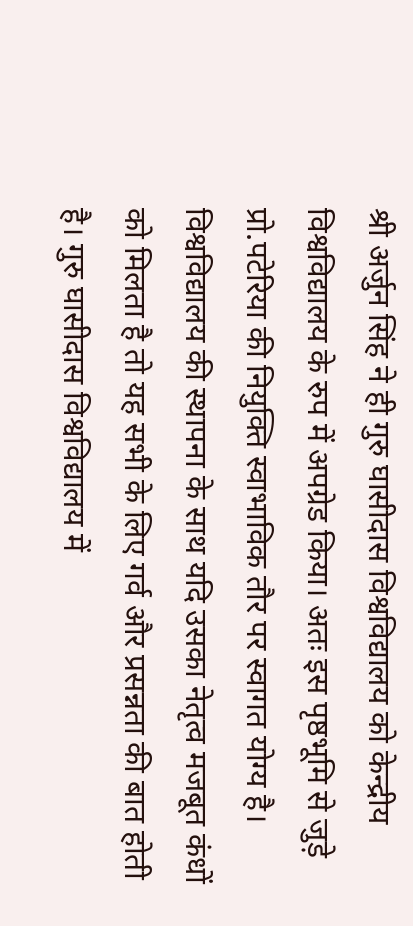श्री अर्जुन सिंह ने ही गुरु घासीदास विश्वविद्यालय को केन्द्रीय विश्वविद्यालय के रुप में अपग्रेड किया। अतः इस पृष्ठभूमि से जुड़े प्रो.पटेरिया की नियुक्ति स्वाभाविक तौर पर स्वागत योग्य है। विश्वविद्यालय की स्थापना के साथ यदि उसका नेतृत्व मजबूत कंधों को मिलता है तो यह सभी के लिए गर्व और प्रसन्नता की बात होती है। गुरु घासीदास विश्वविद्यालय में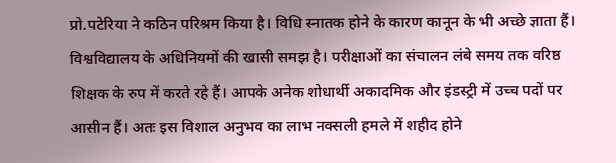प्रो.पटेरिया ने कठिन परिश्रम किया है। विधि स्नातक होने के कारण कानून के भी अच्छे ज्ञाता हैं। विश्वविद्यालय के अधिनियमों की खासी समझ है। परीक्षाओं का संचालन लंबे समय तक वरिष्ठ शिक्षक के रुप में करते रहे हैं। आपके अनेक शोधार्थी अकादमिक और इंडस्ट्री में उच्च पदों पर आसीन हैं। अतः इस विशाल अनुभव का लाभ नक्सली हमले में शहीद होने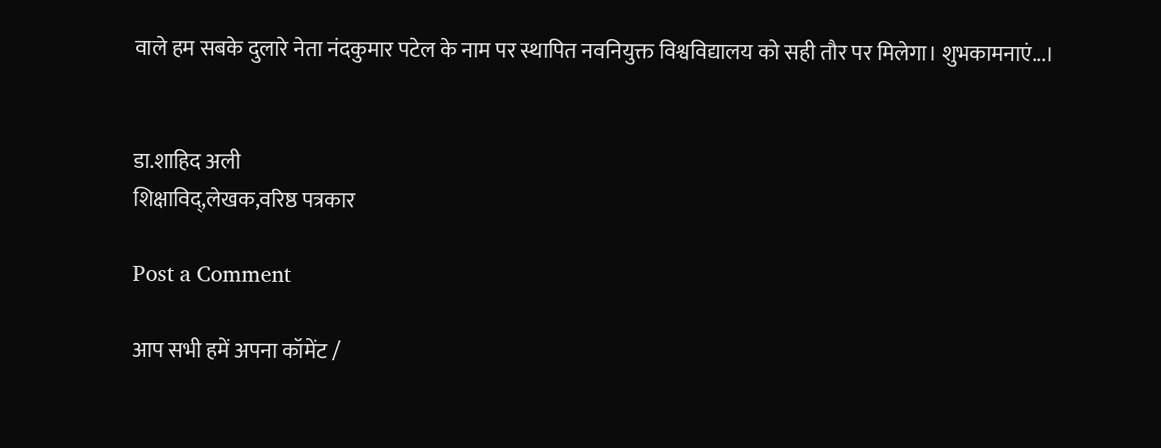वाले हम सबके दुलारे नेता नंदकुमार पटेल के नाम पर स्थापित नवनियुक्त विश्वविद्यालय को सही तौर पर मिलेगा। शुभकामनाएं...।


डा.शाहिद अली
शिक्षाविद्,लेखक,वरिष्ठ पत्रकार

Post a Comment

आप सभी हमें अपना कॉमेंट /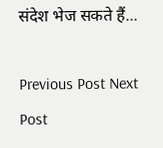संदेश भेज सकते हैं...

Previous Post Next Post